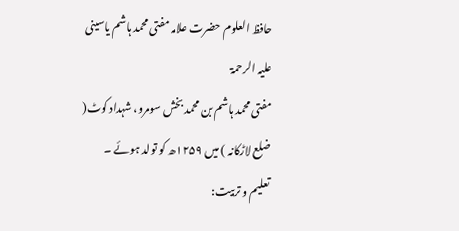حافظ العلوم حضرت علامہ مفتی محمد ہاشم یاسینی علیہ الرحمۃ
مفتی محمد ہاشم بن محمد بخش سومرو، شہداد کوٹ( ضلع لاڑکانہ ) میں ۱۲۵۹ھ کو تولد ہوئے ۔
تعلیم و تربیت: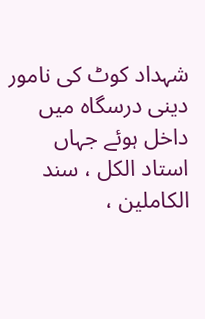شہداد کوٹ کی نامور دینی درسگاہ میں داخل ہوئے جہاں استاد الکل ، سند الکاملین ،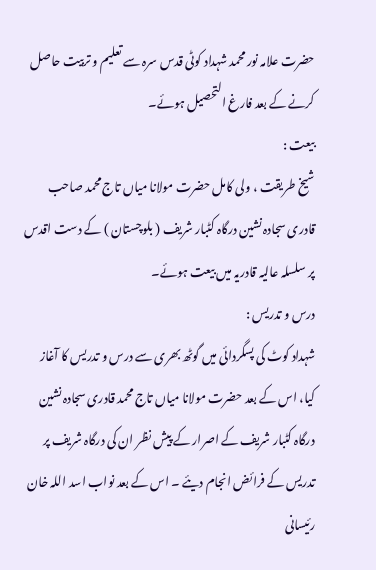حضرت علامہ نور محمد شہداد کوٹی قدس سرہ سے تعلیم و تربیت حاصل کرنے کے بعد فارغ التحصیل ہوئے۔
بیعت :
شیخ طریقت ، ولی کامل حضرت مولانا میاں تاج محمد صاحب قادری سجادہ نشین درگاہ کٹبار شریف ( بلوچستان ) کے دست اقدس پر سلسلہ عالیہ قادریہ میں بیعت ہوئے۔
درس و تدریس :
شہداد کوٹ کی پسگردائی میں گوٹھ بھری سے درس و تدریس کا آغاز کیا، اس کے بعد حضرت مولانا میاں تاج محمد قادری سجادہ نشین درگاہ کٹبار شریف کے اصرار کے پیش نظر ان کی درگاہ شریف پر تدریس کے فرائض انجام دیئے ۔ اس کے بعد نواب اسد اللہ خان رئیسانی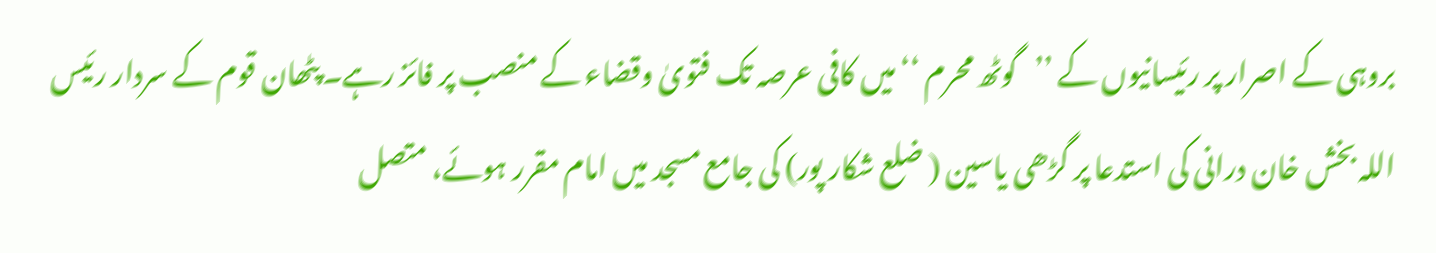بروہی کے اصرار پر رئیسانیوں کے ’’گوٹھ محرم ‘‘میں کافی عرصہ تک فتویٰ وقضاء کے منصب پر فائز رہے۔ پٹھان قوم کے سردار رئیس اللہ بخش خان درانی کی استدعا پر گڑھی یاسین ( ضلع شکار پور) کی جامع مسجد میں امام مقرر ہوئے، متصل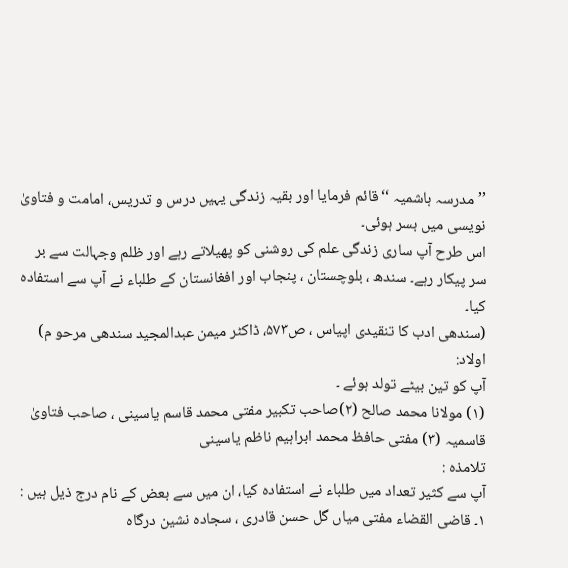’’مدرسہ ہاشمیہ ‘‘قائم فرمایا اور بقیہ زندگی یہیں درس و تدریس، امامت و فتاویٰ نویسی میں بسر ہوئی۔
اس طرح آپ ساری زندگی علم کی روشنی کو پھیلاتے رہے اور ظلم وجہالت سے بر سر پیکار رہے۔ سندھ ، بلوچستان ، پنجاب اور افغانستان کے طلباء نے آپ سے استفادہ کیا۔
(سندھی ادب کا تنقیدی اپیاس ، ص۵۷۳، ڈاکٹر میمن عبدالمجید سندھی مرحو م)
اولاد:
آپ کو تین بیٹے تولد ہوئے ۔
(۱) مولانا محمد صالح (۲)صاحب تکبیر مفتی محمد قاسم یاسینی ، صاحب فتاویٰ قاسمیہ (۳) مفتی حافظ محمد ابراہیم ناظم یاسینی
تلامذہ :
آپ سے کثیر تعداد میں طلباء نے استفادہ کیا، ان میں سے بعض کے نام درج ذیل ہیں :
۱۔ قاضی القضاء مفتی میاں گل حسن قادری ، سجادہ نشین درگاہ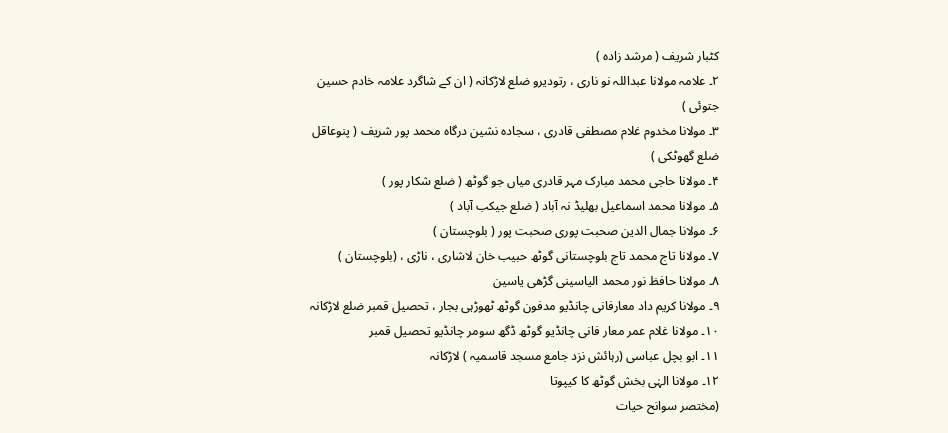کٹبار شریف ( مرشد زادہ )
۲۔ علامہ مولانا عبداللہ نو ناری ، رتودیرو ضلع لاڑکانہ ( ان کے شاگرد علامہ خادم حسین جتوئی )
۳۔ مولانا مخدوم غلام مصطفی قادری ، سجادہ نشین درگاہ محمد پور شریف ( پنوعاقل ضلع گھوٹکی )
۴۔ مولانا حاجی محمد مبارک مہر قادری میاں جو گوٹھ ( ضلع شکار پور )
۵۔ مولانا محمد اسماعیل بھلیڈ نہ آباد ( ضلع جیکب آباد )
۶۔ مولانا جمال الدین صحبت پوری صحبت پور ( بلوچستان )
۷۔ مولانا تاج محمد تاج بلوچستانی گوٹھ حبیب خان لاشاری ، ناڑی ، (بلوچستان )
۸۔ مولانا حافظ نور محمد الیاسینی گڑھی یاسین
۹۔ مولانا کریم داد معارفانی چانڈیو مدفون گوٹھ ٹھوڑہی بجار ، تحصیل قمبر ضلع لاڑکانہ
۱۰۔ مولانا غلام عمر معار فانی چانڈیو گوٹھ ڈگھ سومر چانڈیو تحصیل قمبر
۱۱۔ ابو بچل عباسی (رہائش نزد جامع مسجد قاسمیہ ) لاڑکانہ
۱۲۔ مولانا الہٰی بخش گوٹھ کا کیپوتا
(مختصر سوانح حیات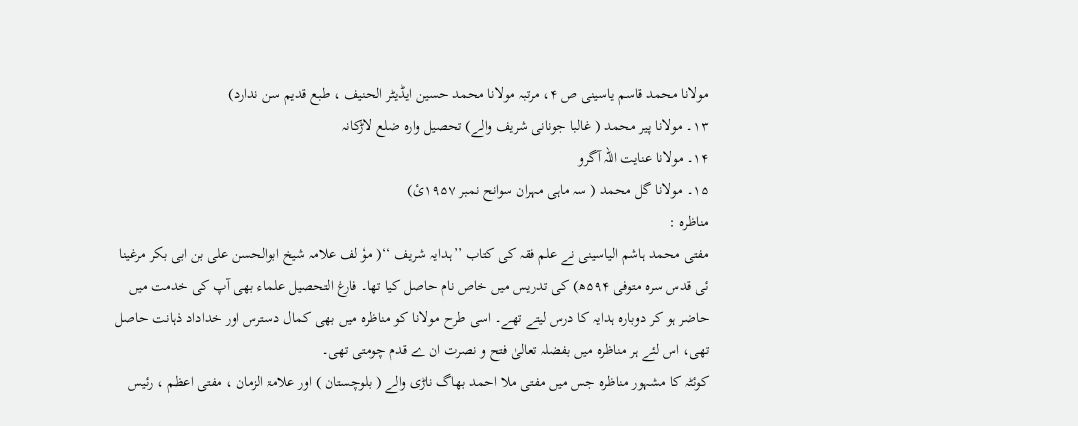مولانا محمد قاسم یاسینی ص ۴، مرتبہ مولانا محمد حسین ایڈیٹر الحنیف ، طبع قدیم سن ندارد)
۱۳۔ مولانا پیر محمد ( غالبا جونانی شریف والے) تحصیل وارہ ضلع لاڑکانہ
۱۴۔ مولانا عنایت اللہ آگرو
۱۵۔ مولانا گل محمد ( سہ ماہی مہران سوانح نمبر ۱۹۵۷ئ)
مناظرہ :
مفتی محمد ہاشم الیاسینی نے علم فقہ کی کتاب ’’ہدایہ شریف ‘‘( موٗ لف علامہ شیخ ابوالحسن علی بن ابی بکر مرغینا ئی قدس سرہ متوفی ۵۹۴ھ) کی تدریس میں خاص نام حاصل کیا تھا۔ فارغ التحصیل علماء بھی آپ کی خدمت میں حاضر ہو کر دوبارہ ہدایہ کا درس لیتے تھے۔ اسی طرح مولانا کو مناظرہ میں بھی کمال دسترس اور خداداد ذہانت حاصل تھی، اس لئے ہر مناظرہ میں بفضلہ تعالیٰ فتح و نصرت ان ے قدم چومتی تھی۔
کوئٹہ کا مشہور مناظرہ جس میں مفتی ملا احمد بھاگ ناڑی والے ( بلوچستان ) اور علامۃ الزمان ، مفتی اعظم ، رئیس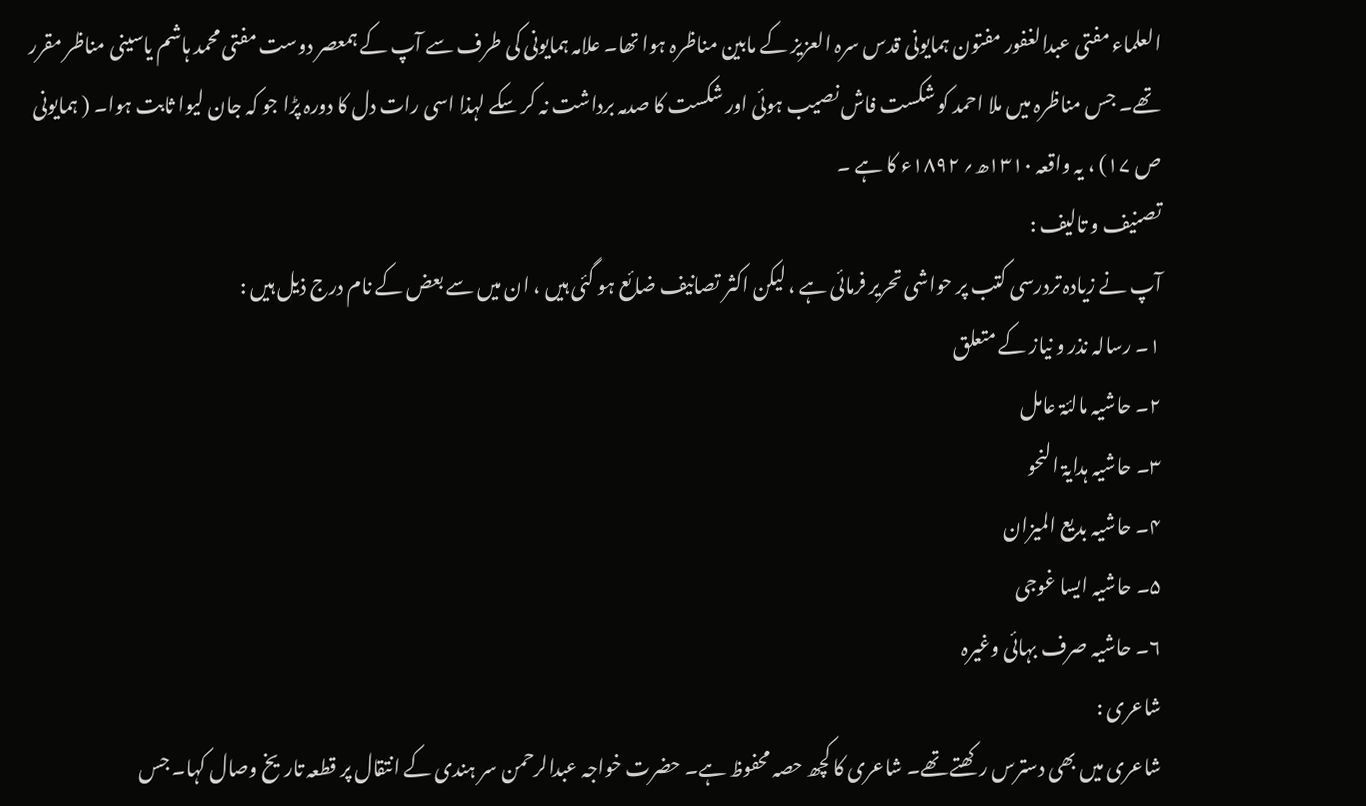العلماء مفتی عبدالغفور مفتون ہمایونی قدس سرہ العزیز کے مابین مناظرہ ہوا تھا۔ علامہ ہمایونی کی طرف سے آپ کے ہمعصر دوست مفتی محمد ہاشم یاسینی مناظر مقرر تھے۔ جس مناظرہ میں ملا احمد کو شکست فاش نصیب ہوئی اور شکست کا صدمہ برداشت نہ کر سکے لہذا اسی رات دل کا دورہ پڑا جو کہ جان لیوا ثابت ہوا۔ ( ہمایونی ص ۱۷) ، یہ واقعہ ۱۳۱۰ھ؍ ۱۸۹۲ء کا ہے ۔
تصنیف و تالیف :
آپ نے زیادہ تردرسی کتب پر حواشی تحریر فرمائی ہے ، لیکن اکثر تصانیف ضائع ہو گئی ہیں ، ان میں سے بعض کے نام درج ذیل ہیں :
۱۔ رسالہ نذر و نیاز کے متعلق
۲۔ حاشیہ مالئۃ عامل
۳۔ حاشیہ ہدایۃ النحو
۴۔ حاشیہ بدیع المیزان
۵۔ حاشیہ ایسا غوجی
۶۔ حاشیہ صرف بہائی وغیرہ
شاعری :
شاعری میں بھی دسترس رکھتے تھے۔ شاعری کا کچھ حصہ محفوظ ہے۔ حضرت خواجہ عبدالرحمن سر ہندی کے انتقال پر قطعہ تاریخ وصال کہا۔ جس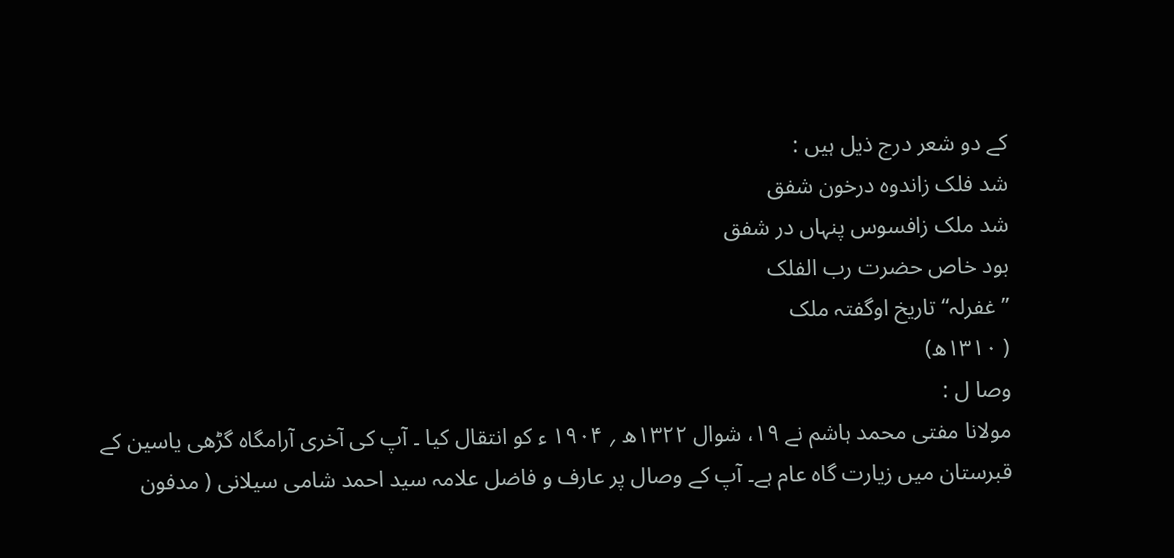کے دو شعر درج ذیل ہیں :
شد فلک زاندوہ درخون شفق
شد ملک زافسوس پنہاں در شفق
بود خاص حضرت رب الفلک
’’غفرلہ‘‘ تاریخ اوگفتہ ملک
( ۱۳۱۰ھ)
وصا ل :
مولانا مفتی محمد ہاشم نے ۱۹، شوال ۱۳۲۲ھ ؍ ۱۹۰۴ ء کو انتقال کیا ۔ آپ کی آخری آرامگاہ گڑھی یاسین کے قبرستان میں زیارت گاہ عام ہے۔ آپ کے وصال پر عارف و فاضل علامہ سید احمد شامی سیلانی ( مدفون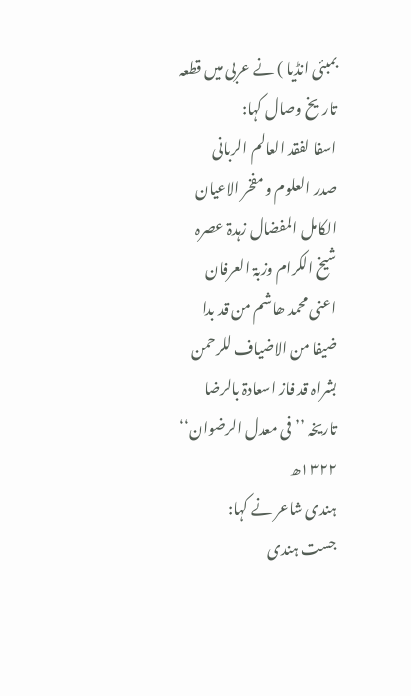بمبئی انڈیا ) نے عربی میں قطعہ تاریخ وصال کہا:
اسفا لفقد العالم الربانی
صدر العلوم و مفخر الاعیان
الکامل المفضال زہدۃ عصرہ
شیخ الکرام وزبۃ العرفان
اعنی محمد ھاشم من قد بدا
ضیفا من الاضیاف للرحمن
بشراہ قد فاز اسعادۃ بالرضا
تاریخہ ’’فی معدل الرضوان‘‘
۱۳۲۲ھ
ہندی شاعر نے کہا:
جست ہندی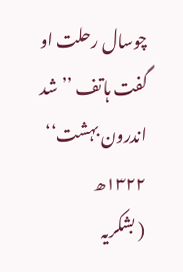چوسال رحلت او
گفت ہاتف ’’شد اندرون بہشت‘‘
۱۳۲۲ھ
( بشکریہ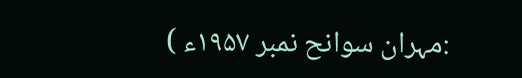:مہران سوانح نمبر ۱۹۵۷ء )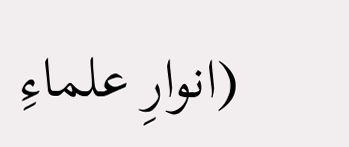(انوارِ علماءِ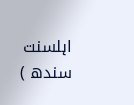اہلسنت سندھ )